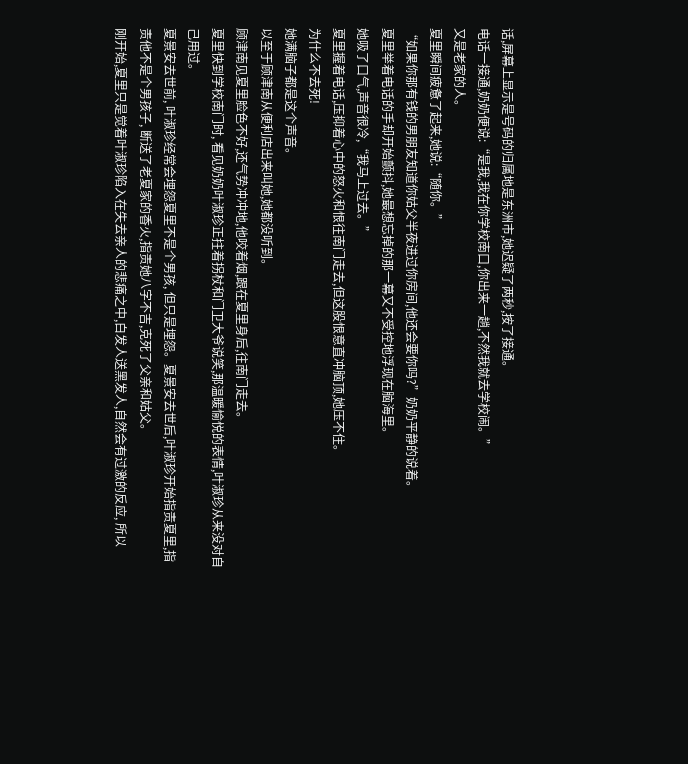话,屏幕上显示是号码的归属地是东洲市,她迟疑了两秒,按了接通。
电话一接通,奶奶便说:“是我,我在你学校南口,你出来一趟,不然我就去学校闹。”
又是老家的人。
夏里瞬间疲惫了起来,她说:“随你。”
“如果你那有钱的男朋友知道你姑父半夜进过你房间,他还会要你吗?”奶奶平静的说着。
夏里举着电话的手却开始颤抖,她最想忘掉的那一幕又不受控地浮现在脑海里。
她吸了口气,声音很冷,“我马上过去。”
夏里握着电话,压抑着心中的怒火和恨往南门走去,但这股恨意直冲脑顶,她压不住。
为什么不去死!
她满脑子都是这个声音。
以至于顾津南从便利店出来叫她,她都没听到。
顾津南见夏里脸色不好,还气势冲冲地,他咬着烟,跟在夏里身后,往南门走去。
夏里快到学校南门时, 看见奶奶叶淑珍正拄着拐杖和门卫大爷说笑,那温暖愉悦的表情,叶淑珍从来没对自己用过。
夏景安去世前, 叶淑珍经常会埋怨夏里不是个男孩, 但只是埋怨。夏景安去世后,叶淑珍开始指责夏里,指责他不是个男孩子, 断送了老夏家的香火,指责她八字不吉,克死了父亲和姑父。
刚开始,夏里只是觉着叶淑珍陷入在失去亲人的悲痛之中,白发人送黑发人,自然会有过激的反应, 所以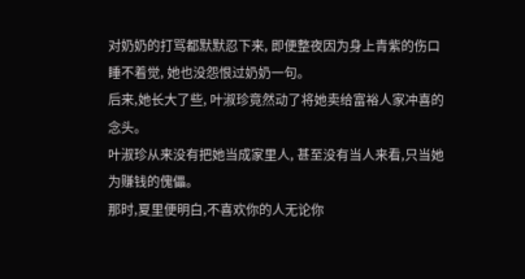对奶奶的打骂都默默忍下来, 即便整夜因为身上青紫的伤口睡不着觉, 她也没怨恨过奶奶一句。
后来,她长大了些, 叶淑珍竟然动了将她卖给富裕人家冲喜的念头。
叶淑珍从来没有把她当成家里人, 甚至没有当人来看,只当她为赚钱的傀儡。
那时,夏里便明白,不喜欢你的人无论你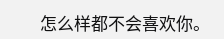怎么样都不会喜欢你。